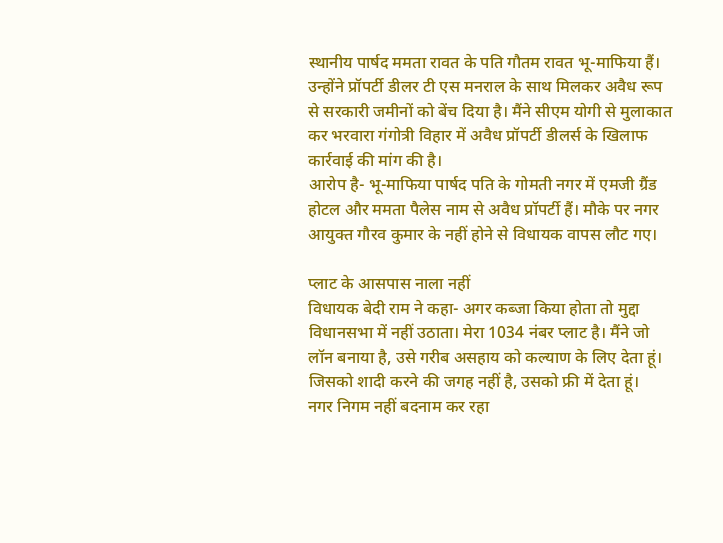स्थानीय पार्षद ममता रावत के पति गौतम रावत भू-माफिया हैं। उन्होंने प्रॉपर्टी डीलर टी एस मनराल के साथ मिलकर अवैध रूप से सरकारी जमीनों को बेंच दिया है। मैंने सीएम योगी से मुलाकात कर भरवारा गंगोत्री विहार में अवैध प्रॉपर्टी डीलर्स के खिलाफ कार्रवाई की मांग की है।
आरोप है- भू-माफिया पार्षद पति के गोमती नगर में एमजी ग्रैंड होटल और ममता पैलेस नाम से अवैध प्रॉपर्टी हैं। मौके पर नगर आयुक्त गौरव कुमार के नहीं होने से विधायक वापस लौट गए।

प्लाट के आसपास नाला नहीं
विधायक बेदी राम ने कहा- अगर कब्जा किया होता तो मुद्दा विधानसभा में नहीं उठाता। मेरा 1034 नंबर प्लाट है। मैंने जो लॉन बनाया है, उसे गरीब असहाय को कल्याण के लिए देता हूं। जिसको शादी करने की जगह नहीं है, उसको फ्री में देता हूं।
नगर निगम नहीं बदनाम कर रहा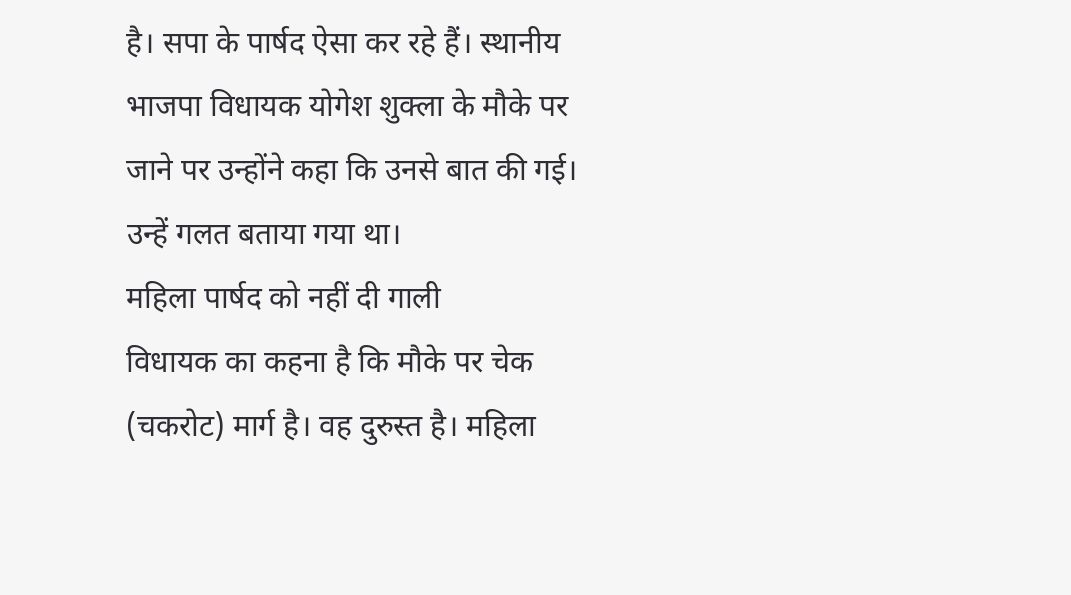है। सपा के पार्षद ऐसा कर रहे हैं। स्थानीय भाजपा विधायक योगेश शुक्ला के मौके पर जाने पर उन्होंने कहा कि उनसे बात की गई। उन्हें गलत बताया गया था।
महिला पार्षद को नहीं दी गाली
विधायक का कहना है कि मौके पर चेक (चकरोट) मार्ग है। वह दुरुस्त है। महिला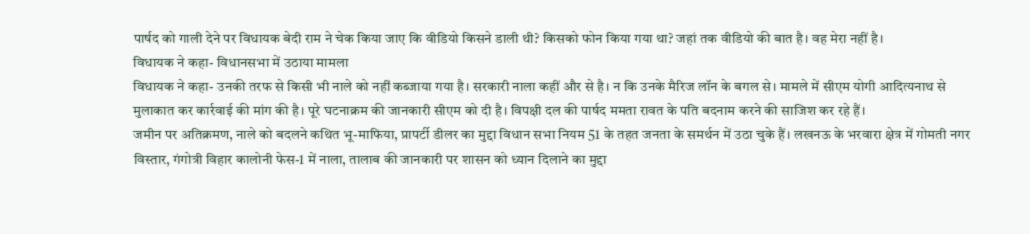पार्षद को गाली देने पर विधायक बेदी राम ने चेक किया जाए कि वीडियो किसने डाली थी? किसको फोन किया गया था? जहां तक वीडियो की बात है। वह मेरा नहीं है।
विधायक ने कहा- विधानसभा में उठाया मामला
विधायक ने कहा- उनकी तरफ से किसी भी नाले को नहीं कब्जाया गया है। सरकारी नाला कहीं और से है। न कि उनके मैरिज लॉन के बगल से। मामले में सीएम योगी आदित्यनाथ से मुलाकात कर कार्रवाई की मांग की है। पूरे घटनाक्रम की जानकारी सीएम को दी है। विपक्षी दल की पार्षद ममता रावत के पति बदनाम करने की साजिश कर रहे हैं।
जमीन पर अतिक्रमण, नाले को बदलने कथित भू-माफिया, प्रापर्टी डीलर का मुद्दा विधान सभा नियम 51 के तहत जनता के समर्थन में उठा चुके हैं। लखनऊ के भरवारा क्षेत्र में गोमती नगर विस्तार, गंगोत्री विहार कालोनी फेस-1 में नाला, तालाब की जानकारी पर शासन को ध्यान दिलाने का मुद्दा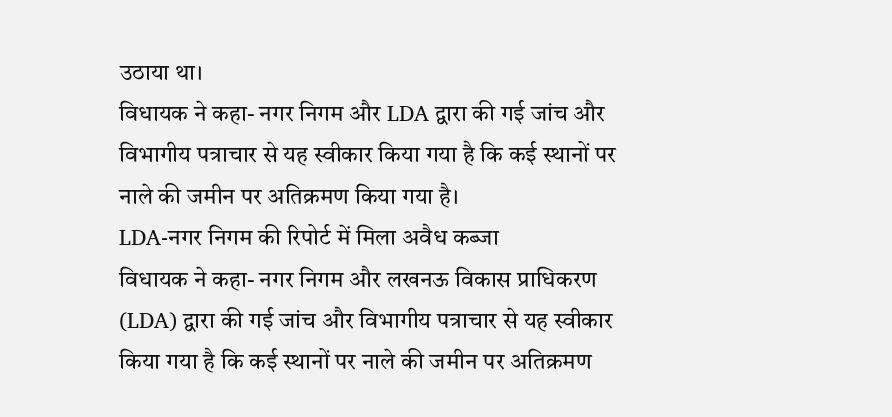उठाया था।
विधायक ने कहा- नगर निगम और LDA द्वारा की गई जांच और विभागीय पत्राचार से यह स्वीकार किया गया है कि कई स्थानों पर नाले की जमीन पर अतिक्रमण किया गया है।
LDA-नगर निगम की रिपोर्ट में मिला अवैध कब्जा
विधायक ने कहा- नगर निगम और लखनऊ विकास प्राधिकरण (LDA) द्वारा की गई जांच और विभागीय पत्राचार से यह स्वीकार किया गया है कि कई स्थानों पर नाले की जमीन पर अतिक्रमण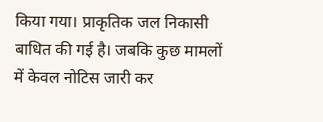किया गया। प्राकृतिक जल निकासी बाधित की गई है। जबकि कुछ मामलों में केवल नोटिस जारी कर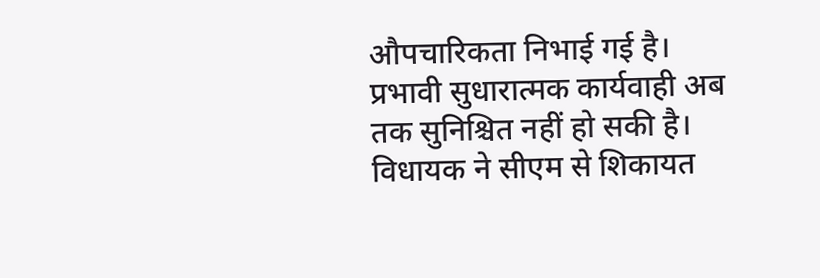औपचारिकता निभाई गई है। प्रभावी सुधारात्मक कार्यवाही अब तक सुनिश्चित नहीं हो सकी है।
विधायक ने सीएम से शिकायत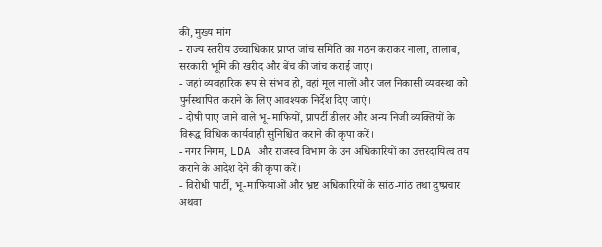की, मुख्य मांग
- राज्य स्तरीय उच्चाधिकार प्राप्त जांच समिति का गठन कराकर नाला, तालाब, सरकारी भूमि की खरीद और बेंच की जांच कराई जाए।
- जहां व्यवहारिक रूप से संभव हो, वहां मूल नालों और जल निकासी व्यवस्था को पुर्नस्थापित कराने के लिए आवश्यक निर्देश दिए जाएं।
- दोषी पाए जाने वाले भू-माफियों, प्रापर्टी डीलर और अन्य निजी व्यक्तियों के विरूद्ध विधिक कार्यवाही सुनिश्चित कराने की कृपा करें।
- नगर निगम, LDA और राजस्व विभाग के उन अधिकारियों का उत्तरदायित्व तय कराने के आदेश देने की कृपा करें।
- विरोधी पार्टी, भू-माफियाओं और भ्रष्ट अधिकारियों के सांठ-गांठ तथा दुष्प्रचार अथवा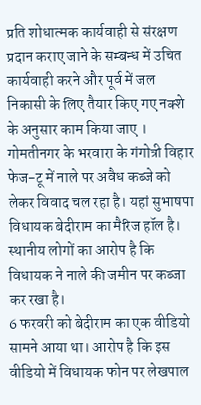प्रति शोधात्मक कार्यवाही से संरक्षण प्रदान कराए जाने के सम्बन्ध में उचित कार्यवाही करने और पूर्व में जल निकासी के लिए तैयार किए गए नक्शे के अनुसार काम किया जाए ।
गोमतीनगर के भरवारा के गंगोत्री विहार फेज-टू में नाले पर अवैध कब्जे को लेकर विवाद चल रहा है। यहां सुभाषपा विधायक बेदीराम का मैरिज हॉल है। स्थानीय लोगों का आरोप है कि विधायक ने नाले की जमीन पर कब्जा कर रखा है।
6 फरवरी को बेदीराम का एक वीडियो सामने आया था। आरोप है कि इस वीडियो में विधायक फोन पर लेखपाल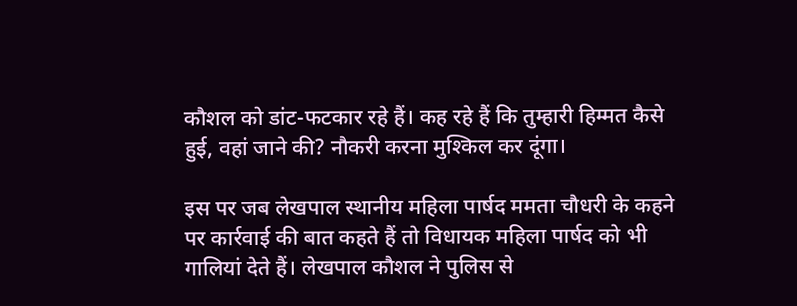कौशल को डांट-फटकार रहे हैं। कह रहे हैं कि तुम्हारी हिम्मत कैसे हुई, वहां जाने की? नौकरी करना मुश्किल कर दूंगा।

इस पर जब लेखपाल स्थानीय महिला पार्षद ममता चौधरी के कहने पर कार्रवाई की बात कहते हैं तो विधायक महिला पार्षद को भी गालियां देते हैं। लेखपाल कौशल ने पुलिस से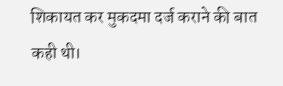शिकायत कर मुकदमा दर्ज कराने की बात कही थी।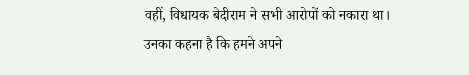वहीं, विधायक बेदीराम ने सभी आरोपों को नकारा था। उनका कहना है कि हमने अपने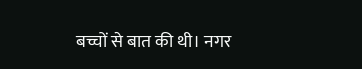बच्चों से बात की थी। नगर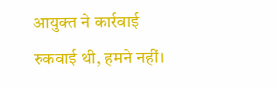आयुक्त ने कार्रवाई रुकवाई थी, हमने नहीं।